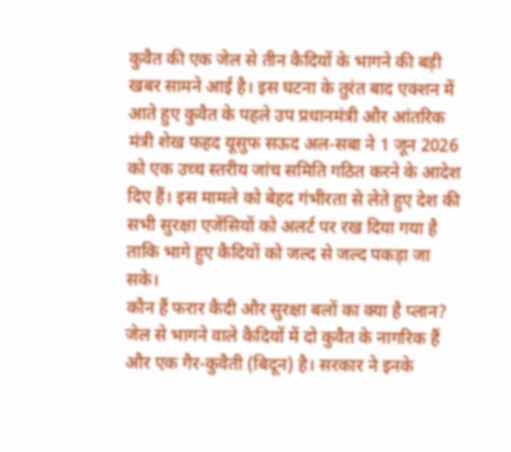कुवैत की एक जेल से तीन कैदियों के भागने की बड़ी खबर सामने आई है। इस घटना के तुरंत बाद एक्शन में आते हुए कुवैत के पहले उप प्रधानमंत्री और आंतरिक मंत्री शेख फहद यूसुफ सऊद अल-सबा ने 1 जून 2026 को एक उच्च स्तरीय जांच समिति गठित करने के आदेश दिए हैं। इस मामले को बेहद गंभीरता से लेते हुए देश की सभी सुरक्षा एजेंसियों को अलर्ट पर रख दिया गया है ताकि भागे हुए कैदियों को जल्द से जल्द पकड़ा जा सके।
कौन हैं फरार कैदी और सुरक्षा बलों का क्या है प्लान?
जेल से भागने वाले कैदियों में दो कुवैत के नागरिक हैं और एक गैर-कुवैती (बिदून) है। सरकार ने इनके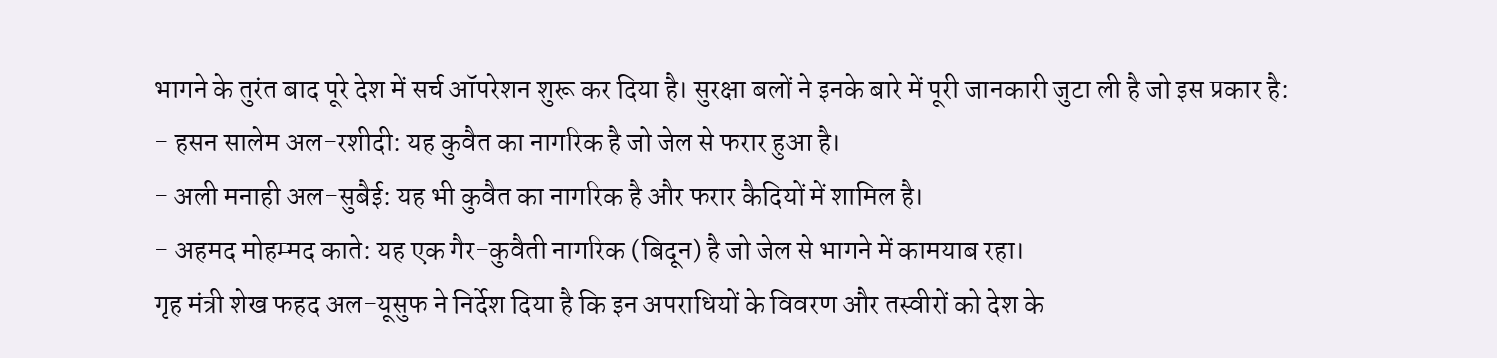भागने के तुरंत बाद पूरे देश में सर्च ऑपरेशन शुरू कर दिया है। सुरक्षा बलों ने इनके बारे में पूरी जानकारी जुटा ली है जो इस प्रकार है:
- हसन सालेम अल-रशीदी: यह कुवैत का नागरिक है जो जेल से फरार हुआ है।
- अली मनाही अल-सुबैई: यह भी कुवैत का नागरिक है और फरार कैदियों में शामिल है।
- अहमद मोहम्मद काते: यह एक गैर-कुवैती नागरिक (बिदून) है जो जेल से भागने में कामयाब रहा।
गृह मंत्री शेख फहद अल-यूसुफ ने निर्देश दिया है कि इन अपराधियों के विवरण और तस्वीरों को देश के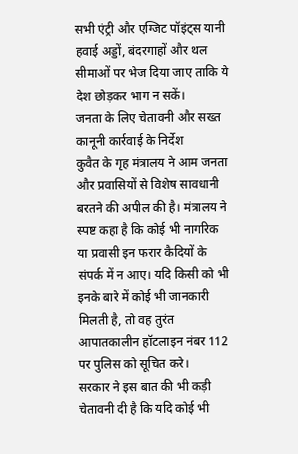सभी एंट्री और एग्जिट पॉइंट्स यानी हवाई अड्डों, बंदरगाहों और थल सीमाओं पर भेज दिया जाए ताकि ये देश छोड़कर भाग न सकें।
जनता के लिए चेतावनी और सख्त कानूनी कार्रवाई के निर्देश
कुवैत के गृह मंत्रालय ने आम जनता और प्रवासियों से विशेष सावधानी बरतने की अपील की है। मंत्रालय ने स्पष्ट कहा है कि कोई भी नागरिक या प्रवासी इन फरार कैदियों के संपर्क में न आए। यदि किसी को भी इनके बारे में कोई भी जानकारी मिलती है, तो वह तुरंत आपातकालीन हॉटलाइन नंबर 112 पर पुलिस को सूचित करे।
सरकार ने इस बात की भी कड़ी चेतावनी दी है कि यदि कोई भी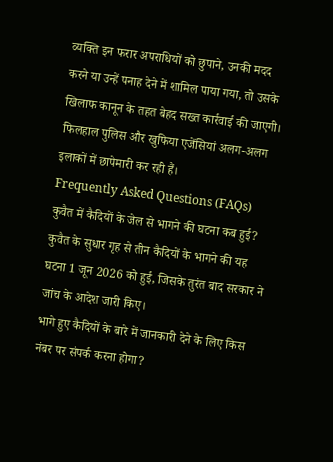व्यक्ति इन फरार अपराधियों को छुपाने, उनकी मदद करने या उन्हें पनाह देने में शामिल पाया गया, तो उसके खिलाफ कानून के तहत बेहद सख्त कार्रवाई की जाएगी। फिलहाल पुलिस और खुफिया एजेंसियां अलग-अलग इलाकों में छापेमारी कर रही हैं।
Frequently Asked Questions (FAQs)
कुवैत में कैदियों के जेल से भागने की घटना कब हुई?
कुवैत के सुधार गृह से तीन कैदियों के भागने की यह घटना 1 जून 2026 को हुई, जिसके तुरंत बाद सरकार ने जांच के आदेश जारी किए।
भागे हुए कैदियों के बारे में जानकारी देने के लिए किस नंबर पर संपर्क करना होगा?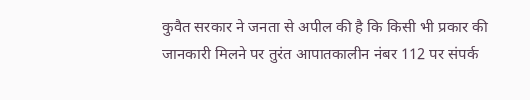कुवैत सरकार ने जनता से अपील की है कि किसी भी प्रकार की जानकारी मिलने पर तुरंत आपातकालीन नंबर 112 पर संपर्क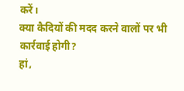करें।
क्या कैदियों की मदद करने वालों पर भी कार्रवाई होगी?
हां,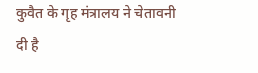कुवैत के गृह मंत्रालय ने चेतावनी दी है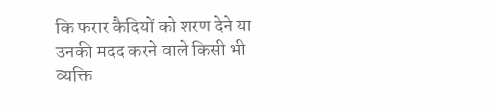कि फरार कैदियों को शरण देने या उनकी मदद करने वाले किसी भी व्यक्ति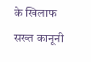के खिलाफ सख्त कानूनी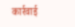कार्रवाई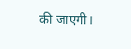की जाएगी।